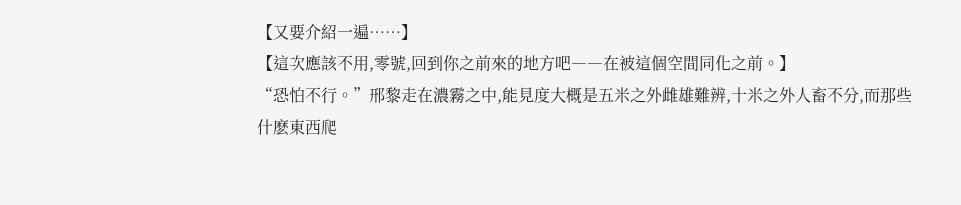【又要介紹一遍……】
【這次應該不用,零號,回到你之前來的地方吧――在被這個空間同化之前。】
“恐怕不行。”邢黎走在濃霧之中,能見度大概是五米之外雌雄難辨,十米之外人畜不分,而那些什麽東西爬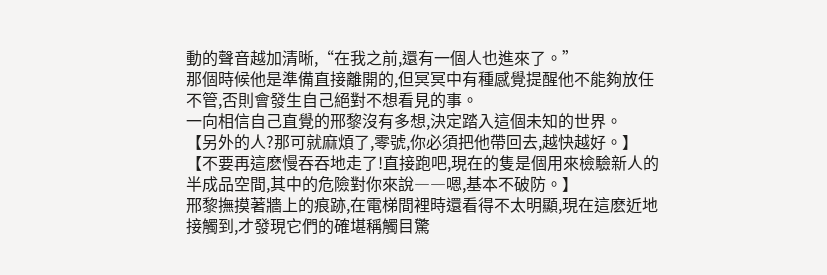動的聲音越加清晰,“在我之前,還有一個人也進來了。”
那個時候他是準備直接離開的,但冥冥中有種感覺提醒他不能夠放任不管,否則會發生自己絕對不想看見的事。
一向相信自己直覺的邢黎沒有多想,決定踏入這個未知的世界。
【另外的人?那可就麻煩了,零號,你必須把他帶回去,越快越好。】
【不要再這麽慢吞吞地走了!直接跑吧,現在的隻是個用來檢驗新人的半成品空間,其中的危險對你來說――嗯,基本不破防。】
邢黎撫摸著牆上的痕跡,在電梯間裡時還看得不太明顯,現在這麽近地接觸到,才發現它們的確堪稱觸目驚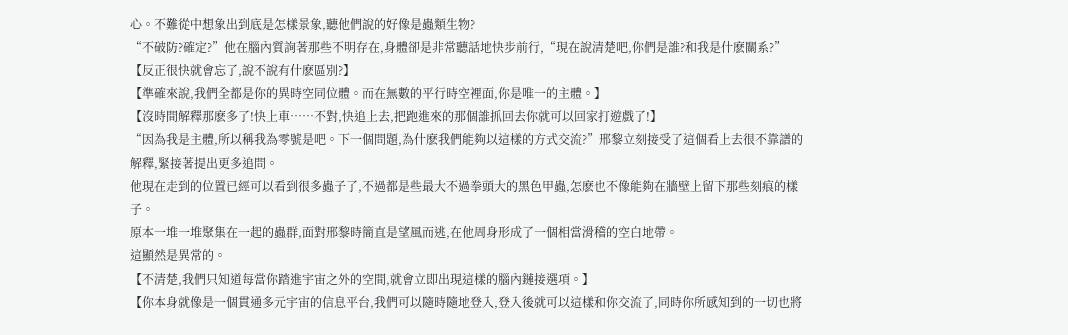心。不難從中想象出到底是怎樣景象,聽他們說的好像是蟲類生物?
“不破防?確定?”他在腦內質詢著那些不明存在,身體卻是非常聽話地快步前行,“現在說清楚吧,你們是誰?和我是什麽關系?”
【反正很快就會忘了,說不說有什麽區別?】
【準確來說,我們全都是你的異時空同位體。而在無數的平行時空裡面,你是唯一的主體。】
【沒時間解釋那麽多了!快上車……不對,快追上去,把跑進來的那個誰抓回去你就可以回家打遊戲了!】
“因為我是主體,所以稱我為零號是吧。下一個問題,為什麽我們能夠以這樣的方式交流?”邢黎立刻接受了這個看上去很不靠譜的解釋,緊接著提出更多追問。
他現在走到的位置已經可以看到很多蟲子了,不過都是些最大不過拳頭大的黑色甲蟲,怎麽也不像能夠在牆壁上留下那些刻痕的樣子。
原本一堆一堆聚集在一起的蟲群,面對邢黎時簡直是望風而逃,在他周身形成了一個相當滑稽的空白地帶。
這顯然是異常的。
【不清楚,我們只知道每當你踏進宇宙之外的空間,就會立即出現這樣的腦內鏈接選項。】
【你本身就像是一個貫通多元宇宙的信息平台,我們可以隨時隨地登入,登入後就可以這樣和你交流了,同時你所感知到的一切也將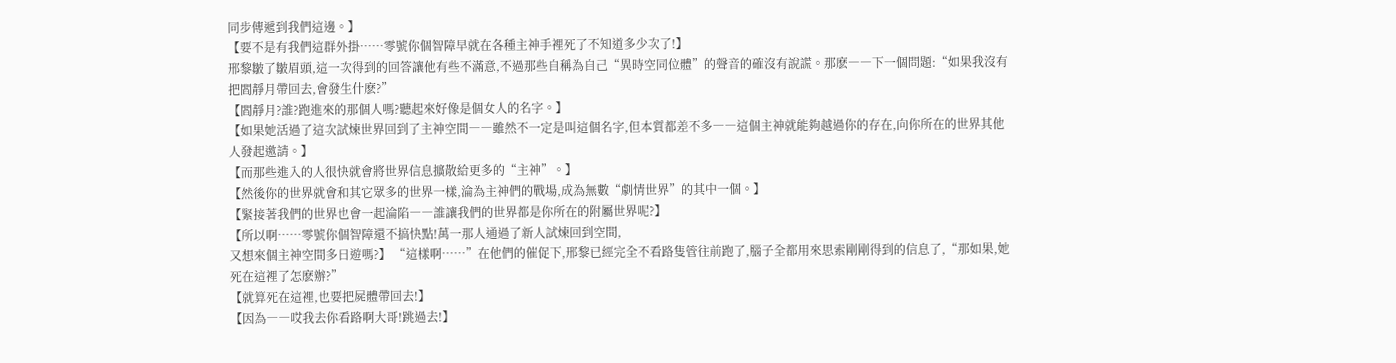同步傳遞到我們這邊。】
【要不是有我們這群外掛……零號你個智障早就在各種主神手裡死了不知道多少次了!】
邢黎皺了皺眉頭,這一次得到的回答讓他有些不滿意,不過那些自稱為自己“異時空同位體”的聲音的確沒有說謊。那麽――下一個問題:“如果我沒有把閻靜月帶回去,會發生什麽?”
【閻靜月?誰?跑進來的那個人嗎?聽起來好像是個女人的名字。】
【如果她活過了這次試煉世界回到了主神空間――雖然不一定是叫這個名字,但本質都差不多――這個主神就能夠越過你的存在,向你所在的世界其他人發起邀請。】
【而那些進入的人很快就會將世界信息擴散給更多的“主神”。】
【然後你的世界就會和其它眾多的世界一樣,淪為主神們的戰場,成為無數“劇情世界”的其中一個。】
【緊接著我們的世界也會一起淪陷――誰讓我們的世界都是你所在的附屬世界呢?】
【所以啊……零號你個智障還不搞快點!萬一那人通過了新人試煉回到空間,
又想來個主神空間多日遊嗎?】 “這樣啊……”在他們的催促下,邢黎已經完全不看路隻管往前跑了,腦子全都用來思索剛剛得到的信息了,“那如果,她死在這裡了怎麽辦?”
【就算死在這裡,也要把屍體帶回去!】
【因為――哎我去你看路啊大哥!跳過去!】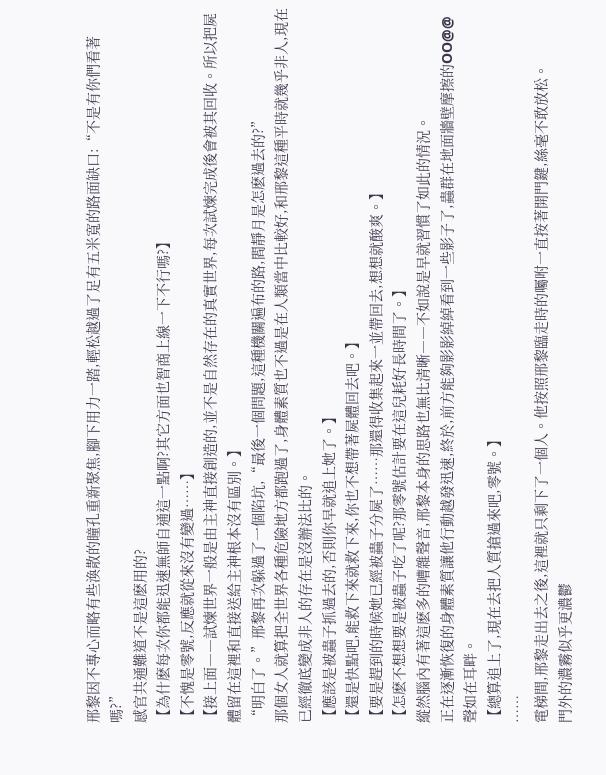邢黎因不專心而略有些渙散的瞳孔重新聚焦,腳下用力一踏,輕松越過了足有五米寬的路面缺口:“不是有你們看著嗎?”
感官共通難道不是這麽用的?
【為什麽每次你都能迅速無師自通這一點啊?其它方面也智商上線一下不行嗎?】
【不愧是零號,反應就從來沒有變過……】
【接上面――試煉世界一般是由主神直接創造的,並不是自然存在的真實世界,每次試煉完成後會被其回收。所以把屍體留在這裡和直接送給主神根本沒有區別。】
“明白了。”邢黎再次躲過了一個陷坑,“最後一個問題,這種機關遍布的路,閻靜月是怎麽過去的?”
那個女人就算把全世界各種危險地方都跑過了,身體素質也不過是在人類當中比較好,和邢黎這種平時就幾乎非人,現在已經徹底變成非人的存在是沒辦法比的。
【應該是被蟲子抓過去的,否則你早就追上她了。】
【還是快點吧,能救下來就救下來,你也不想帶著屍體回去吧。】
【要是趕到的時候她已經被蟲子分屍了……那還得收集起來一並帶回去,想想就酸爽。】
【怎麽不想想要是被蟲子吃了呢?那零號估計要在這兒耗好長時間了。】
縱然腦內有著這麽多的嘈雜聲音,邢黎本身的思路也無比清晰――不如說是早就習慣了如此的情況。
正在逐漸恢復的身體素質讓他行動越發迅速,終於,前方能夠影影綽綽看到一些影子了,蟲群在地面牆壁摩擦的OO@@聲如在耳畔。
【總算追上了,現在去把人質搶過來吧,零號。】
……
電梯間,邢黎走出去之後,這裡就只剩下了一個人。他按照邢黎臨走時的囑咐一直按著開門鍵,絲毫不敢放松。
門外的濃霧似乎更濃鬱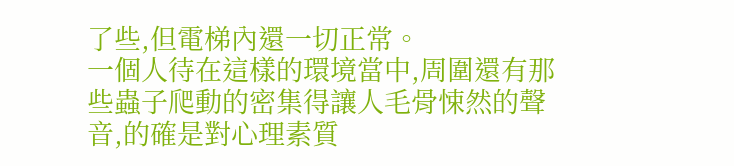了些,但電梯內還一切正常。
一個人待在這樣的環境當中,周圍還有那些蟲子爬動的密集得讓人毛骨悚然的聲音,的確是對心理素質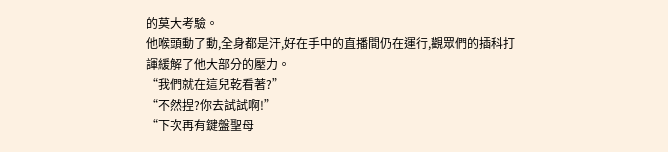的莫大考驗。
他喉頭動了動,全身都是汗,好在手中的直播間仍在運行,觀眾們的插科打諢緩解了他大部分的壓力。
“我們就在這兒乾看著?”
“不然捏?你去試試啊!”
“下次再有鍵盤聖母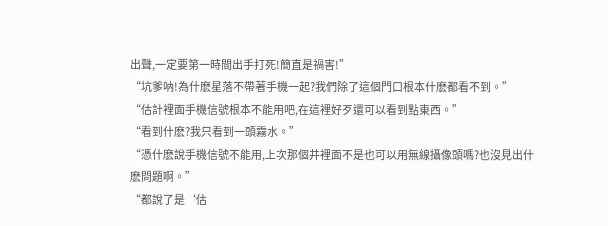出聲,一定要第一時間出手打死!簡直是禍害!”
“坑爹呐!為什麽星落不帶著手機一起?我們除了這個門口根本什麽都看不到。”
“估計裡面手機信號根本不能用吧,在這裡好歹還可以看到點東西。”
“看到什麽?我只看到一頭霧水。”
“憑什麽說手機信號不能用,上次那個井裡面不是也可以用無線攝像頭嗎?也沒見出什麽問題啊。”
“都說了是‘估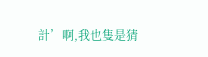計’啊,我也隻是猜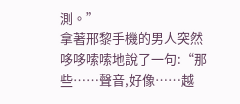測。”
拿著邢黎手機的男人突然哆哆嗦嗦地說了一句:“那些……聲音,好像……越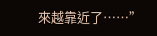來越靠近了……”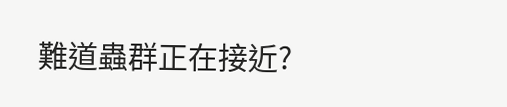難道蟲群正在接近?